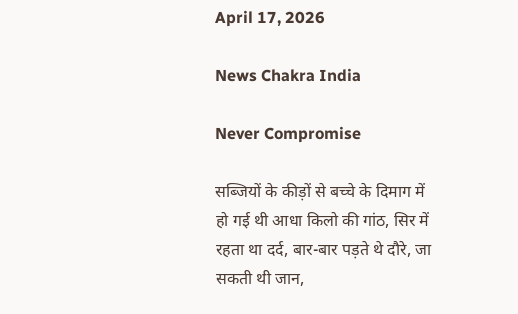April 17, 2026

News Chakra India

Never Compromise

सब्जियों के कीड़ों से बच्चे के दिमाग में हो गई थी आधा किलो की गांठ, सिर में रहता था दर्द, बार-बार पड़ते थे दौरे, जा सकती थी जान,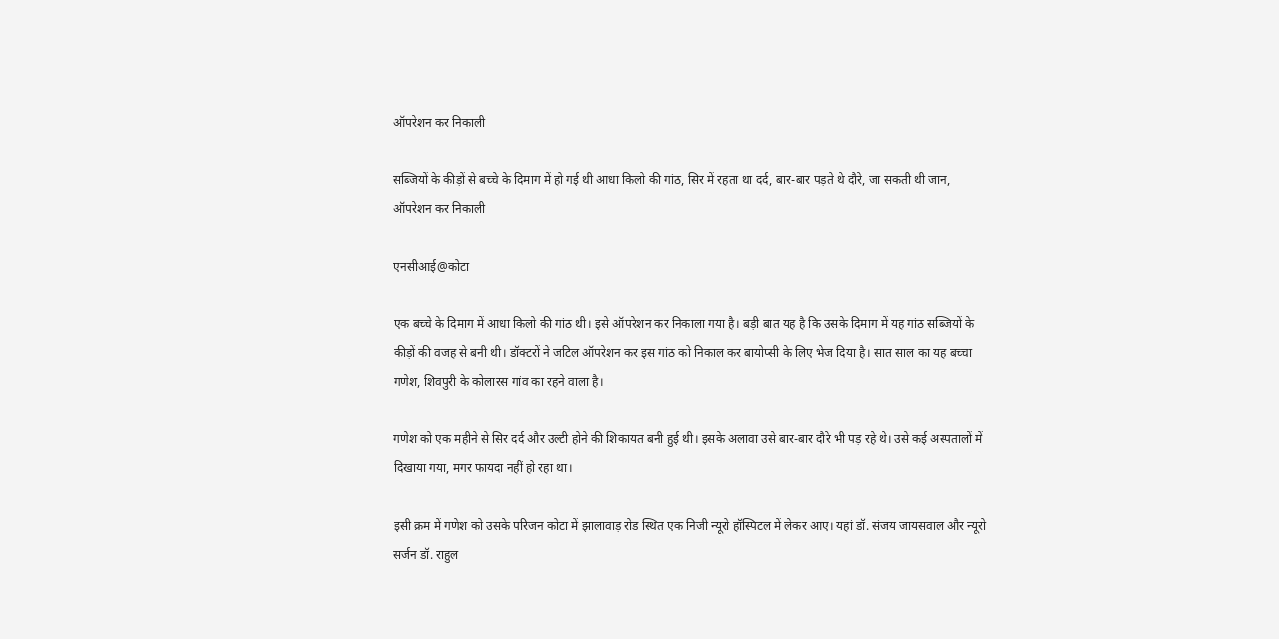ऑपरेशन कर निकाली

सब्जियों के कीड़ों से बच्चे के दिमाग में हो गई थी आधा किलो की गांठ, सिर में रहता था दर्द, बार-बार पड़ते थे दौरे, जा सकती थी जान, ऑपरेशन कर निकाली

एनसीआई@कोटा

एक बच्चे के दिमाग में आधा किलो की गांठ थी। इसे ऑपरेशन कर निकाला गया है। बड़ी बात यह है कि उसके दिमाग में यह गांठ सब्जियों के कीड़ों की वजह से बनी थी। डॉक्टरों ने जटिल ऑपरेशन कर इस गांठ को निकाल कर बायोप्सी के लिए भेज दिया है। सात साल का यह बच्चा गणेश, शिवपुरी के कोलारस गांव का रहने वाला है।

गणेश को एक महीने से सिर दर्द और उल्टी होने की शिकायत बनी हुई थी। इसके अलावा उसे बार-बार दौरे भी पड़ रहे थे। उसे कई अस्पतालों में दिखाया गया, मगर फायदा नहीं हो रहा था।

इसी क्रम में गणेश को उसके परिजन कोटा में झालावाड़ रोड स्थित एक निजी न्यूरो हॉस्पिटल में लेकर आए। यहां डॉ. संजय जायसवाल और न्यूरो सर्जन डॉ. राहुल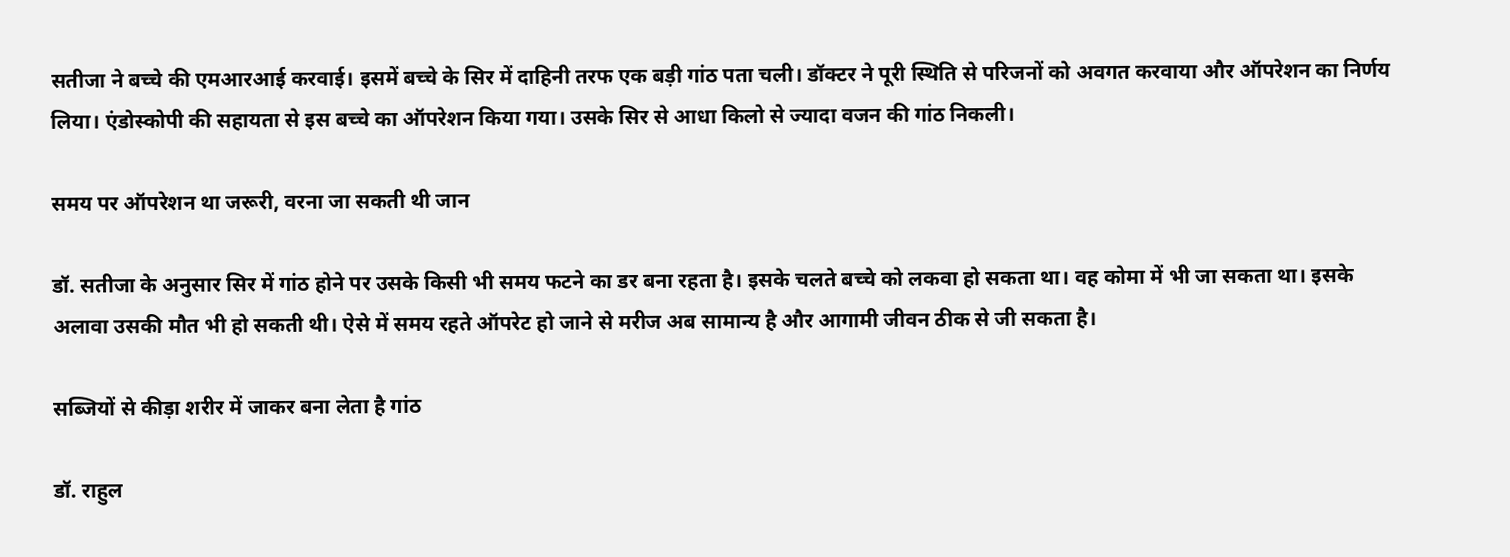सतीजा ने बच्चे की एमआरआई करवाई। इसमें बच्चे के सिर में दाहिनी तरफ एक बड़ी गांठ पता चली। डॉक्टर ने पूरी स्थिति से परिजनों को अवगत करवाया और ऑपरेशन का निर्णय लिया। एंडोस्कोपी की सहायता से इस बच्चे का ऑपरेशन किया गया। उसके सिर से आधा किलो से ज्यादा वजन की गांठ निकली।

समय पर ऑपरेशन था जरूरी, वरना जा सकती थी जान

डॉ. सतीजा के अनुसार सिर में गांठ होने पर उसके किसी भी समय फटने का डर बना रहता है। इसके चलते बच्चे को लकवा हो सकता था। वह कोमा में भी जा सकता था। इसके अलावा उसकी मौत भी हो सकती थी। ऐसे में समय रहते ऑपरेट हो जाने से मरीज अब सामान्य है और आगामी जीवन ठीक से जी सकता है।

सब्जियों से कीड़ा शरीर में जाकर बना लेता है गांठ

डॉ. राहुल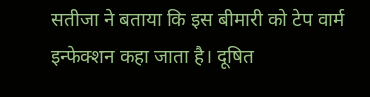सतीजा ने बताया कि इस बीमारी को टेप वार्म इन्फेक्शन कहा जाता है। दूषित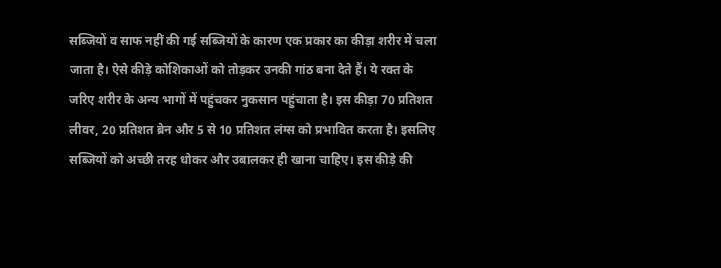सब्जियों व साफ नहीं की गई सब्जियों के कारण एक प्रकार का कीड़ा शरीर में चला जाता है। ऐसे कीड़े कोशिकाओं को तोड़कर उनकी गांठ बना देते हैं। ये रक्त के जरिए शरीर के अन्य भागों में पहुंचकर नुकसान पहुंचाता है। इस कीड़ा 70 प्रतिशत लीवर, 20 प्रतिशत ब्रेन और 5 से 10 प्रतिशत लंग्स को प्रभावित करता है। इसलिए सब्जियों को अच्छी तरह धोकर और उबालकर ही खाना चाहिए। इस कीड़े की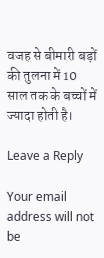वजह से बीमारी बड़ों की तुलना में 10 साल तक के बच्चों में ज्यादा होती है।

Leave a Reply

Your email address will not be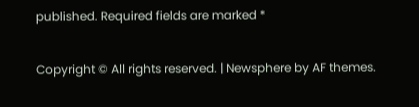published. Required fields are marked *

Copyright © All rights reserved. | Newsphere by AF themes.